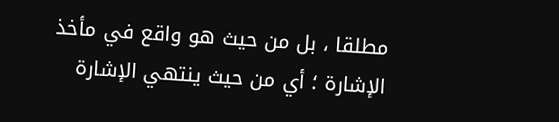مطلقا ، بل من حيث هو واقع في مأخذ الإشارة ؛ أي من حيث ينتهي الإشارة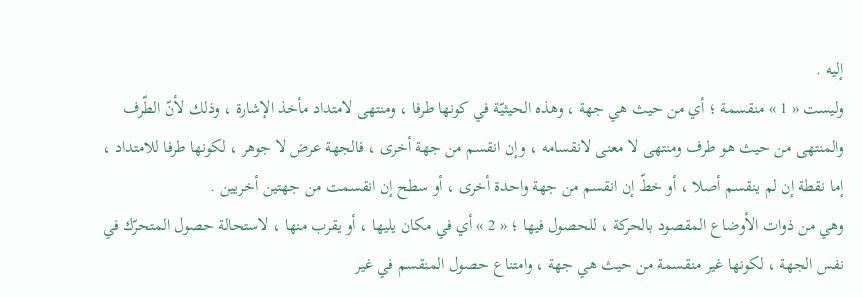إليه .
وليست « 1 » منقسمة ؛ أي من حيث هي جهة ، وهذه الحيثيّة في كونها طرفا ، ومنتهى لامتداد مأخذ الإشارة ، وذلك لأنّ الطّرف والمنتهى من حيث هو طرف ومنتهى لا معنى لانقسامه ، وإن انقسم من جهة أخرى ، فالجهة عرض لا جوهر ، لكونها طرفا للامتداد ، إما نقطة إن لم ينقسم أصلا ، أو خطّ إن انقسم من جهة واحدة أخرى ، أو سطح إن انقسمت من جهتين أخريين .
وهي من ذوات الأوضاع المقصود بالحركة ، للحصول فيها ؛ « 2 » أي في مكان يليها ، أو يقرب منها ، لاستحالة حصول المتحرّك في نفس الجهة ، لكونها غير منقسمة من حيث هي جهة ، وامتناع حصول المنقسم في غير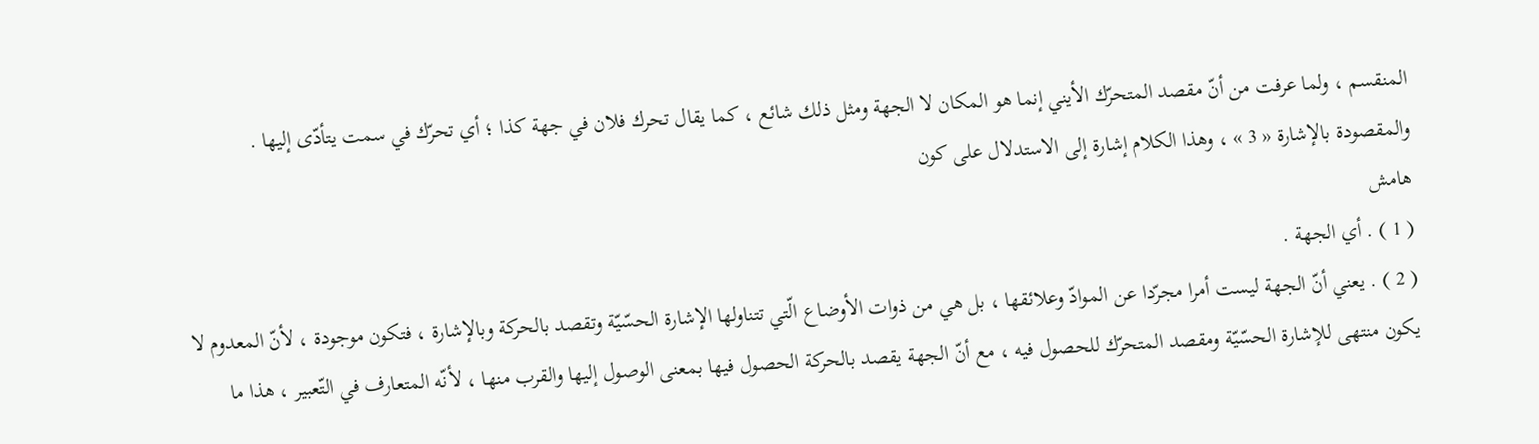المنقسم ، ولما عرفت من أنّ مقصد المتحرّك الأيني إنما هو المكان لا الجهة ومثل ذلك شائع ، كما يقال تحرك فلان في جهة كذا ؛ أي تحرّك في سمت يتأدّى إليها .
والمقصودة بالإشارة « 3 » ، وهذا الكلام إشارة إلى الاستدلال على كون
هامش
( 1 ) . أي الجهة .
( 2 ) . يعني أنّ الجهة ليست أمرا مجرّدا عن الموادّ وعلائقها ، بل هي من ذوات الأوضاع الّتي تتناولها الإشارة الحسّيّة وتقصد بالحركة وبالإشارة ، فتكون موجودة ، لأنّ المعدوم لا يكون منتهى للإشارة الحسّيّة ومقصد المتحرّك للحصول فيه ، مع أنّ الجهة يقصد بالحركة الحصول فيها بمعنى الوصول إليها والقرب منها ، لأنّه المتعارف في التّعبير ، هذا ما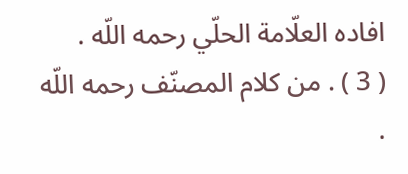افاده العلّامة الحلّي رحمه اللّه .
( 3 ) . من كلام المصنّف رحمه اللّه .